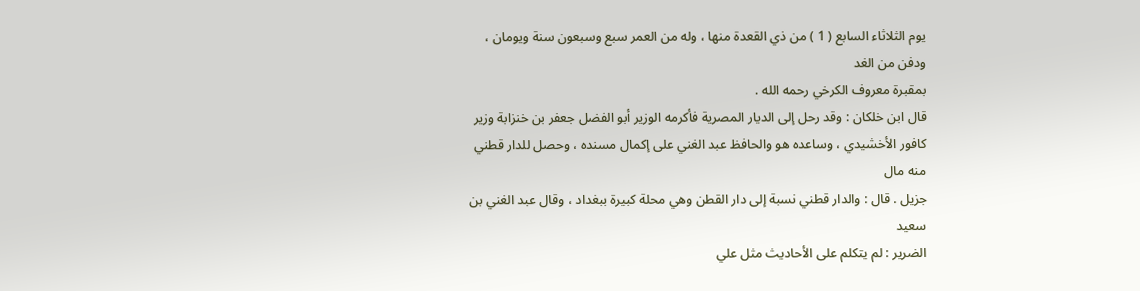يوم الثلاثاء السابع ( 1 ) من ذي القعدة منها ، وله من العمر سبع وسبعون سنة ويومان ، ودفن من الغد
بمقبرة معروف الكرخي رحمه الله .
قال ابن خلكان : وقد رحل إلى الديار المصرية فأكرمه الوزير أبو الفضل جعفر بن خنزابة وزير
كافور الأخشيدي ، وساعده هو والحافظ عبد الغني على إكمال مسنده ، وحصل للدار قطني منه مال
جزيل . قال : والدار قطني نسبة إلى دار القطن وهي محلة كبيرة ببغداد ، وقال عبد الغني بن سعيد
الضرير : لم يتكلم على الأحاديث مثل علي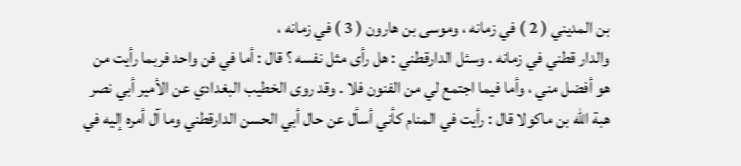بن المديني ( 2 ) في زمانه ، وموسى بن هارون ( 3 ) في زمانه ،
والدار قطني في زمانه . وسئل الدارقطني : هل رأى مثل نفسه ؟ قال : أما في فن واحد فربما رأيت من
هو أفضل مني ، وأما فيما اجتمع لي من الفنون فلا . وقد روى الخطيب البغدادي عن الأمير أبي نصر
هبة الله بن ماكولا قال : رأيت في المنام كأني أسأل عن حال أبي الحسن الدارقطني وما آل أمره إليه في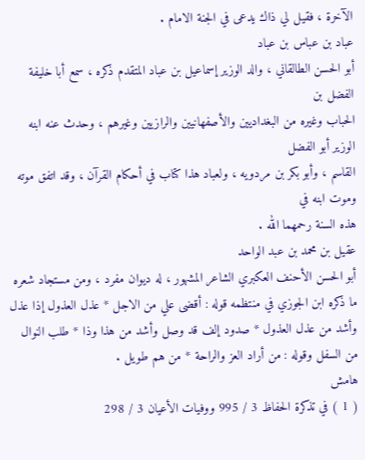الآخرة ، فقيل لي ذاك يدعى في الجنة الامام .
عباد بن عباس بن عباد
أبو الحسن الطالقاني ، والد الوزير إسماعيل بن عباد المتقدم ذكره ، سمع أبا خليفة الفضل بن
الحباب وغيره من البغداديين والأصفهانيين والرازيين وغيرهم ، وحدث عنه ابنه الوزير أبو الفضل
القاسم ، وأبو بكر بن مردويه ، ولعباد هذا كتاب في أحكام القرآن ، وقد اتفق موته وموت ابنه في
هذه السنة رحمهما الله .
عقيل بن محمد بن عبد الواحد
أبو الحسن الأحنف العكبري الشاعر المشهور ، له ديوان مفرد ، ومن مستجاد شعره ما ذكره ابن الجوزي في منتظمه قوله : أقضى علي من الاجل * عذل العذول إذا عذل وأشد من عذل العذول * صدود إلف قد وصل وأشد من هذا وذا * طلب النوال من السفل وقوله : من أراد العز والراحة * من هم طويل .
هامش
( 1 ) في تذكرة الحفاظ 3 / 995 ووفيات الأعيان 3 / 298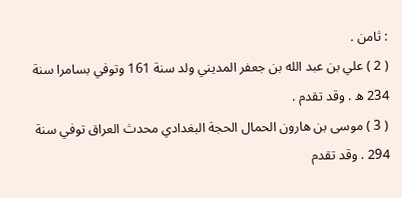: ثامن .
( 2 ) علي بن عبد الله بن جعفر المديني ولد سنة 161 وتوفي بسامرا سنة 234 ه . وقد تقدم .
( 3 ) موسى بن هارون الحمال الحجة البغدادي محدث العراق توفي سنة 294 . وقد تقدم